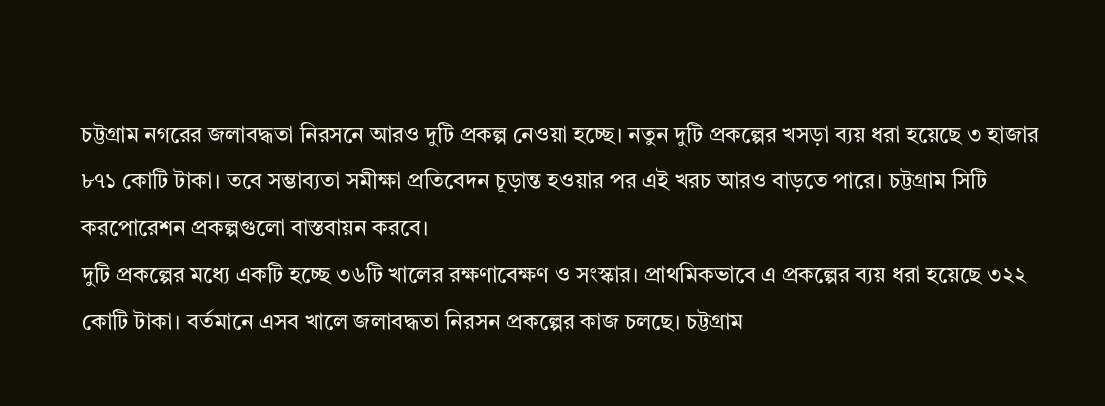চট্টগ্রাম নগরের জলাবদ্ধতা নিরসনে আরও দুটি প্রকল্প নেওয়া হচ্ছে। নতুন দুটি প্রকল্পের খসড়া ব্যয় ধরা হয়েছে ৩ হাজার ৮৭১ কোটি টাকা। তবে সম্ভাব্যতা সমীক্ষা প্রতিবেদন চূড়ান্ত হওয়ার পর এই খরচ আরও বাড়তে পারে। চট্টগ্রাম সিটি করপোরেশন প্রকল্পগুলো বাস্তবায়ন করবে।
দুটি প্রকল্পের মধ্যে একটি হচ্ছে ৩৬টি খালের রক্ষণাবেক্ষণ ও সংস্কার। প্রাথমিকভাবে এ প্রকল্পের ব্যয় ধরা হয়েছে ৩২২ কোটি টাকা। বর্তমানে এসব খালে জলাবদ্ধতা নিরসন প্রকল্পের কাজ চলছে। চট্টগ্রাম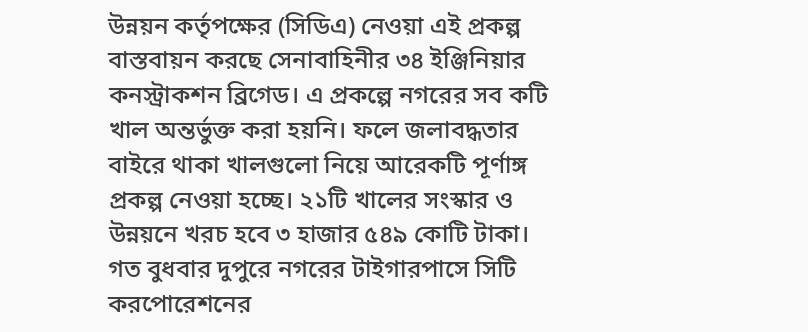উন্নয়ন কর্তৃপক্ষের (সিডিএ) নেওয়া এই প্রকল্প বাস্তবায়ন করছে সেনাবাহিনীর ৩৪ ইঞ্জিনিয়ার কনস্ট্রাকশন ব্রিগেড। এ প্রকল্পে নগরের সব কটি খাল অন্তর্ভুক্ত করা হয়নি। ফলে জলাবদ্ধতার বাইরে থাকা খালগুলো নিয়ে আরেকটি পূর্ণাঙ্গ প্রকল্প নেওয়া হচ্ছে। ২১টি খালের সংস্কার ও উন্নয়নে খরচ হবে ৩ হাজার ৫৪৯ কোটি টাকা।
গত বুধবার দুপুরে নগরের টাইগারপাসে সিটি করপোরেশনের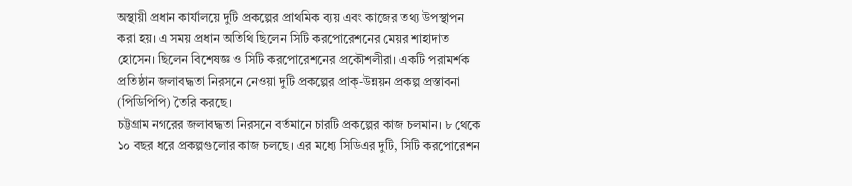অস্থায়ী প্রধান কার্যালয়ে দুটি প্রকল্পের প্রাথমিক ব্যয় এবং কাজের তথ্য উপস্থাপন করা হয়। এ সময় প্রধান অতিথি ছিলেন সিটি করপোরেশনের মেয়র শাহাদাত হোসেন। ছিলেন বিশেষজ্ঞ ও সিটি করপোরেশনের প্রকৌশলীরা। একটি পরামর্শক প্রতিষ্ঠান জলাবদ্ধতা নিরসনে নেওয়া দুটি প্রকল্পের প্রাক্-উন্নয়ন প্রকল্প প্রস্তাবনা (পিডিপিপি) তৈরি করছে।
চট্টগ্রাম নগরের জলাবদ্ধতা নিরসনে বর্তমানে চারটি প্রকল্পের কাজ চলমান। ৮ থেকে ১০ বছর ধরে প্রকল্পগুলোর কাজ চলছে। এর মধ্যে সিডিএর দুটি, সিটি করপোরেশন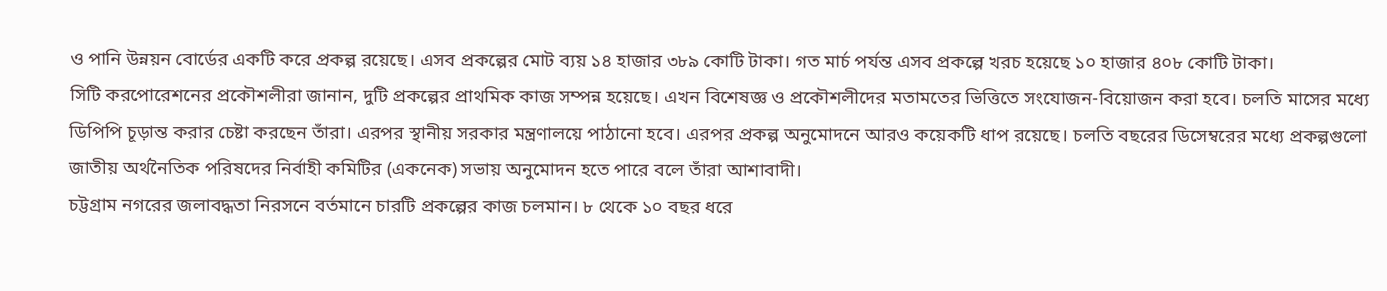ও পানি উন্নয়ন বোর্ডের একটি করে প্রকল্প রয়েছে। এসব প্রকল্পের মোট ব্যয় ১৪ হাজার ৩৮৯ কোটি টাকা। গত মার্চ পর্যন্ত এসব প্রকল্পে খরচ হয়েছে ১০ হাজার ৪০৮ কোটি টাকা।
সিটি করপোরেশনের প্রকৌশলীরা জানান, দুটি প্রকল্পের প্রাথমিক কাজ সম্পন্ন হয়েছে। এখন বিশেষজ্ঞ ও প্রকৌশলীদের মতামতের ভিত্তিতে সংযোজন-বিয়োজন করা হবে। চলতি মাসের মধ্যে ডিপিপি চূড়ান্ত করার চেষ্টা করছেন তাঁরা। এরপর স্থানীয় সরকার মন্ত্রণালয়ে পাঠানো হবে। এরপর প্রকল্প অনুমোদনে আরও কয়েকটি ধাপ রয়েছে। চলতি বছরের ডিসেম্বরের মধ্যে প্রকল্পগুলো জাতীয় অর্থনৈতিক পরিষদের নির্বাহী কমিটির (একনেক) সভায় অনুমোদন হতে পারে বলে তাঁরা আশাবাদী।
চট্টগ্রাম নগরের জলাবদ্ধতা নিরসনে বর্তমানে চারটি প্রকল্পের কাজ চলমান। ৮ থেকে ১০ বছর ধরে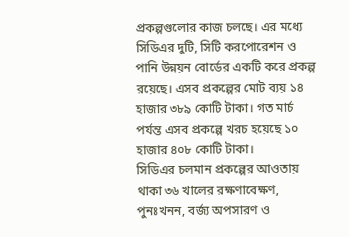প্রকল্পগুলোর কাজ চলছে। এর মধ্যে সিডিএর দুটি, সিটি করপোরেশন ও পানি উন্নয়ন বোর্ডের একটি করে প্রকল্প রয়েছে। এসব প্রকল্পের মোট ব্যয় ১৪ হাজার ৩৮৯ কোটি টাকা। গত মার্চ পর্যন্ত এসব প্রকল্পে খরচ হয়েছে ১০ হাজার ৪০৮ কোটি টাকা।
সিডিএর চলমান প্রকল্পের আওতায় থাকা ৩৬ খালের রক্ষণাবেক্ষণ, পুনঃখনন, বর্জ্য অপসারণ ও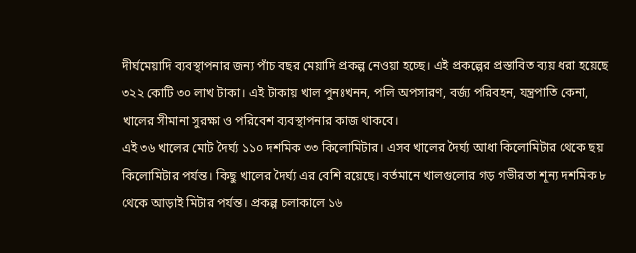দীর্ঘমেয়াদি ব্যবস্থাপনার জন্য পাঁচ বছর মেয়াদি প্রকল্প নেওয়া হচ্ছে। এই প্রকল্পের প্রস্তাবিত ব্যয় ধরা হয়েছে ৩২২ কোটি ৩০ লাখ টাকা। এই টাকায় খাল পুনঃখনন, পলি অপসারণ, বর্জ্য পরিবহন, যন্ত্রপাতি কেনা, খালের সীমানা সুরক্ষা ও পরিবেশ ব্যবস্থাপনার কাজ থাকবে।
এই ৩৬ খালের মোট দৈর্ঘ্য ১১০ দশমিক ৩৩ কিলোমিটার। এসব খালের দৈর্ঘ্য আধা কিলোমিটার থেকে ছয় কিলোমিটার পর্যন্ত। কিছু খালের দৈর্ঘ্য এর বেশি রয়েছে। বর্তমানে খালগুলোর গড় গভীরতা শূন্য দশমিক ৮ থেকে আড়াই মিটার পর্যন্ত। প্রকল্প চলাকালে ১৬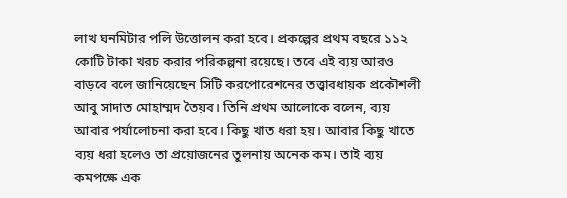লাখ ঘনমিটার পলি উত্তোলন করা হবে। প্রকল্পের প্রথম বছরে ১১২ কোটি টাকা খরচ করার পরিকল্পনা রয়েছে। তবে এই ব্যয় আরও বাড়বে বলে জানিয়েছেন সিটি করপোরেশনের তত্ত্বাবধায়ক প্রকৌশলী আবু সাদাত মোহাম্মদ তৈয়ব। তিনি প্রথম আলোকে বলেন, ব্যয় আবার পর্যালোচনা করা হবে। কিছু খাত ধরা হয়। আবার কিছু খাতে ব্যয় ধরা হলেও তা প্রয়োজনের তুলনায় অনেক কম। তাই ব্যয় কমপক্ষে এক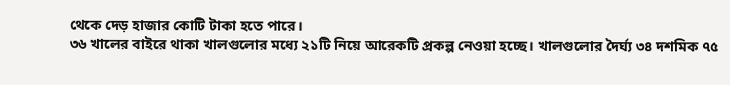থেকে দেড় হাজার কোটি টাকা হতে পারে।
৩৬ খালের বাইরে থাকা খালগুলোর মধ্যে ২১টি নিয়ে আরেকটি প্রকল্প নেওয়া হচ্ছে। খালগুলোর দৈর্ঘ্য ৩৪ দশমিক ৭৫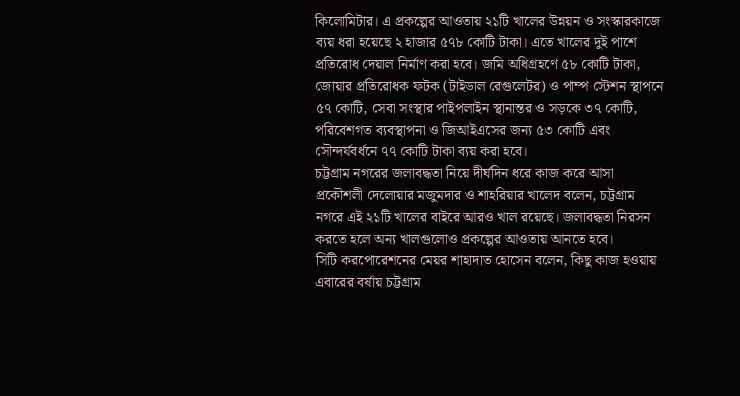কিলোমিটার। এ প্রকল্পের আওতায় ২১টি খালের উন্নয়ন ও সংস্কারকাজে ব্যয় ধরা হয়েছে ২ হাজার ৫৭৮ কোটি টাকা। এতে খালের দুই পাশে প্রতিরোধ দেয়াল নির্মাণ করা হবে। জমি অধিগ্রহণে ৫৮ কোটি টাকা, জোয়ার প্রতিরোধক ফটক (টাইডাল রেগুলেটর) ও পাম্প স্টেশন স্থাপনে ৫৭ কোটি, সেবা সংস্থার পাইপলাইন স্থানান্তর ও সড়কে ৩৭ কোটি, পরিবেশগত ব্যবস্থাপনা ও জিআইএসের জন্য ৫৩ কোটি এবং সৌন্দর্যবর্ধনে ৭৭ কোটি টাকা ব্যয় করা হবে।
চট্টগ্রাম নগরের জলাবদ্ধতা নিয়ে দীর্ঘদিন ধরে কাজ করে আসা প্রকৌশলী দেলোয়ার মজুমদার ও শাহরিয়ার খালেদ বলেন, চট্টগ্রাম নগরে এই ২১টি খালের বাইরে আরও খাল রয়েছে। জলাবদ্ধতা নিরসন করতে হলে অন্য খালগুলোও প্রকল্পের আওতায় আনতে হবে।
সিটি করপোরেশনের মেয়র শাহাদাত হোসেন বলেন, কিছু কাজ হওয়ায় এবারের বর্ষায় চট্টগ্রাম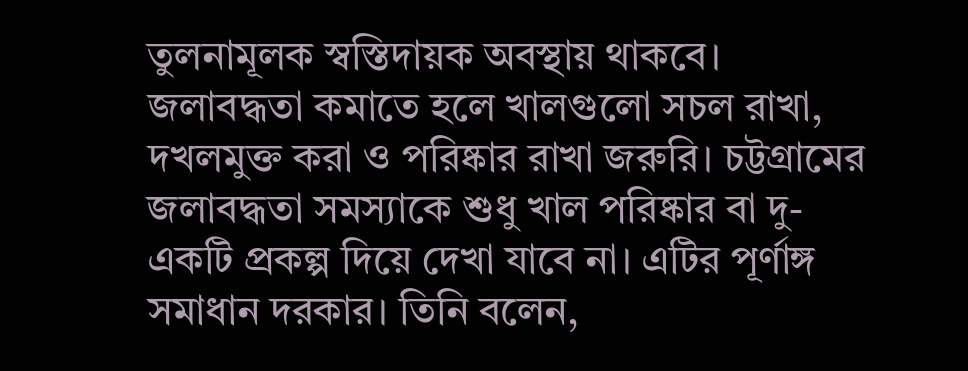তুলনামূলক স্বস্তিদায়ক অবস্থায় থাকবে। জলাবদ্ধতা কমাতে হলে খালগুলো সচল রাখা, দখলমুক্ত করা ও পরিষ্কার রাখা জরুরি। চট্টগ্রামের জলাবদ্ধতা সমস্যাকে শুধু খাল পরিষ্কার বা দু-একটি প্রকল্প দিয়ে দেখা যাবে না। এটির পূর্ণাঙ্গ সমাধান দরকার। তিনি বলেন,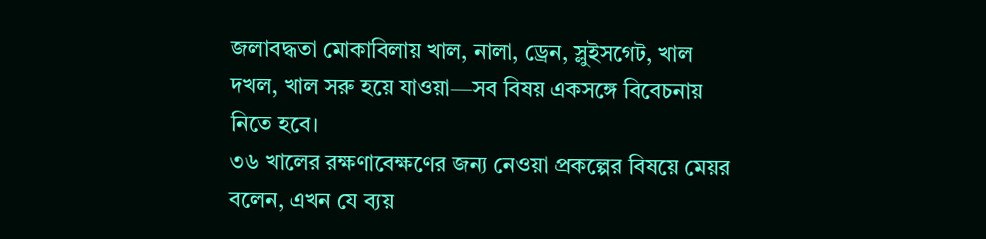জলাবদ্ধতা মোকাবিলায় খাল, নালা, ড্রেন, স্লুইসগেট, খাল দখল, খাল সরু হয়ে যাওয়া—সব বিষয় একসঙ্গে বিবেচনায় নিতে হবে।
৩৬ খালের রক্ষণাবেক্ষণের জন্য নেওয়া প্রকল্পের বিষয়ে মেয়র বলেন, এখন যে ব্যয়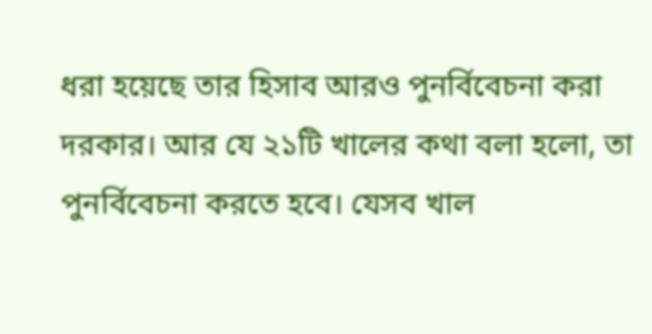ধরা হয়েছে তার হিসাব আরও পুনর্বিবেচনা করা দরকার। আর যে ২১টি খালের কথা বলা হলো, তা পুনর্বিবেচনা করতে হবে। যেসব খাল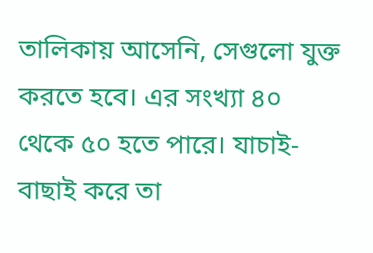তালিকায় আসেনি, সেগুলো যুক্ত করতে হবে। এর সংখ্যা ৪০ থেকে ৫০ হতে পারে। যাচাই-বাছাই করে তা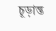চূড়ান্ত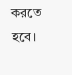করতে হবে।